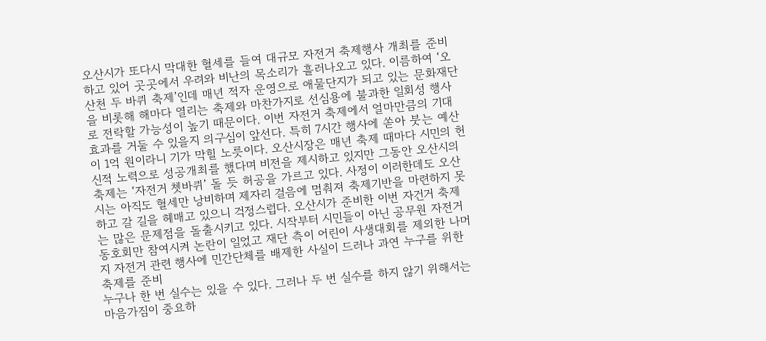오산시가 또다시 막대한 혈세를 들여 대규모 자전거 축제행사 개최를 준비하고 있어 곳곳에서 우려와 비난의 목소리가 흘러나오고 있다. 이름하여 ‘오산천 두 바퀴 축제’인데 매년 적자 운영으로 애물단지가 되고 있는 문화재단을 비롯해 해마다 열리는 축제와 마찬가지로 선심용에 불과한 일회성 행사로 전락할 가능성이 높기 때문이다. 이번 자전거 축제에서 얼마만큼의 기대효과를 거둘 수 있을지 의구심이 앞선다. 특히 7시간 행사에 쏟아 붓는 예산이 1억 원이라니 기가 막힐 노릇이다. 오산시장은 매년 축제 때마다 시민의 헌신적 노력으로 성공개최를 했다며 비전을 제시하고 있지만 그동안 오산시의 축제는 ‘자전거 쳇바퀴’ 돌 듯 허공을 가르고 있다. 사정이 이러한데도 오산시는 아직도 혈세만 낭비하며 제자리 걸음에 멈춰져 축제기반을 마련하지 못하고 갈 길을 헤매고 있으니 걱정스럽다. 오산시가 준비한 이번 자건거 축제는 많은 문제점을 돌출시키고 있다. 시작부터 시민들이 아닌 공무원 자전거 동호회만 참여시켜 논란이 일었고 재단 측이 어린이 사생대회를 제외한 나머지 자전거 관련 행사에 민간단체를 배제한 사실이 드러나 과연 누구를 위한 축제를 준비
누구나 한 번 실수는 있을 수 있다. 그러나 두 번 실수를 하지 않기 위해서는 마음가짐이 중요하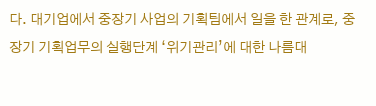다. 대기업에서 중장기 사업의 기획팀에서 일을 한 관계로, 중장기 기획업무의 실행단계 ‘위기관리’에 대한 나름대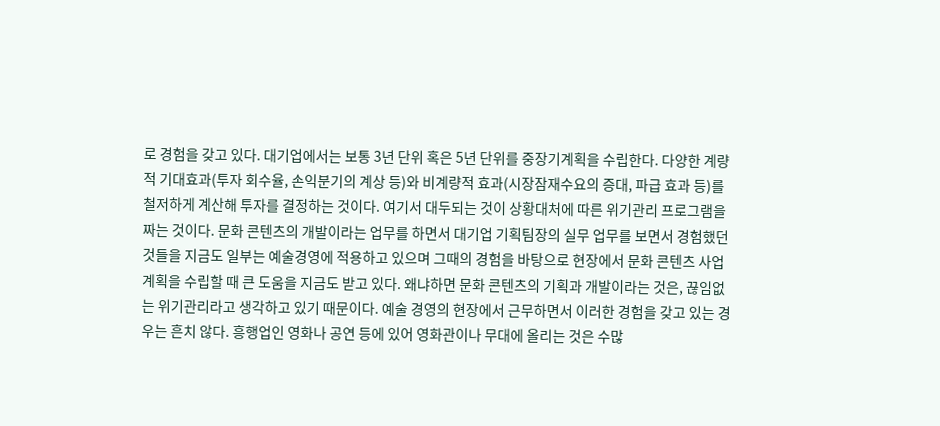로 경험을 갖고 있다. 대기업에서는 보통 3년 단위 혹은 5년 단위를 중장기계획을 수립한다. 다양한 계량적 기대효과(투자 회수율, 손익분기의 계상 등)와 비계량적 효과(시장잠재수요의 증대, 파급 효과 등)를 철저하게 계산해 투자를 결정하는 것이다. 여기서 대두되는 것이 상황대처에 따른 위기관리 프로그램을 짜는 것이다. 문화 콘텐츠의 개발이라는 업무를 하면서 대기업 기획팀장의 실무 업무를 보면서 경험했던 것들을 지금도 일부는 예술경영에 적용하고 있으며 그때의 경험을 바탕으로 현장에서 문화 콘텐츠 사업계획을 수립할 때 큰 도움을 지금도 받고 있다. 왜냐하면 문화 콘텐츠의 기획과 개발이라는 것은, 끊임없는 위기관리라고 생각하고 있기 때문이다. 예술 경영의 현장에서 근무하면서 이러한 경험을 갖고 있는 경우는 흔치 않다. 흥행업인 영화나 공연 등에 있어 영화관이나 무대에 올리는 것은 수많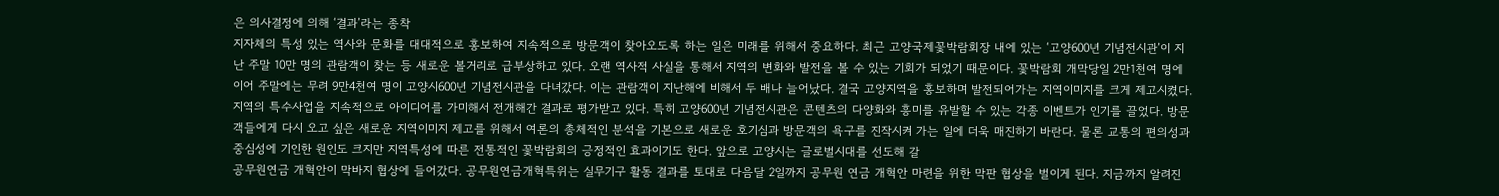은 의사결정에 의해 ‘결과’라는 종착
지자체의 특성 있는 역사와 문화를 대대적으로 홍보하여 지속적으로 방문객이 찾아오도록 하는 일은 미래를 위해서 중요하다. 최근 고양국제꽃박람회장 내에 있는 ‘고양600년 기념전시관’이 지난 주말 10만 명의 관람객이 찾는 등 새로운 볼거리로 급부상하고 있다. 오랜 역사적 사실을 통해서 지역의 변화와 발전을 볼 수 있는 기회가 되었기 때문이다. 꽃박람회 개막당일 2만1천여 명에 이어 주말에는 무려 9만4천여 명이 고양시600년 기념전시관을 다녀갔다. 이는 관람객이 지난해에 비해서 두 배나 늘어났다. 결국 고양지역을 홍보하며 발전되어가는 지역이미지를 크게 제고시켰다. 지역의 특수사업을 지속적으로 아이디어를 가미해서 전개해간 결과로 평가받고 있다. 특히 고양600년 기념전시관은 콘텐츠의 다양화와 흥미를 유발할 수 있는 각종 이벤트가 인기를 끌었다. 방문객들에게 다시 오고 싶은 새로운 지역이미지 제고를 위해서 여론의 총체적인 분석을 기본으로 새로운 호기심과 방문객의 욕구를 진작시켜 가는 일에 더욱 매진하기 바란다. 물론 교통의 편의성과 중심성에 기인한 원인도 크지만 지역특성에 따른 전통적인 꽃박람회의 긍정적인 효과이기도 한다. 앞으로 고양시는 글로벌시대를 선도해 갈
공무원연금 개혁안이 막바지 협상에 들어갔다. 공무원연금개혁특위는 실무기구 활동 결과를 토대로 다음달 2일까지 공무원 연금 개혁안 마련을 위한 막판 협상을 벌이게 된다. 지금까지 알려진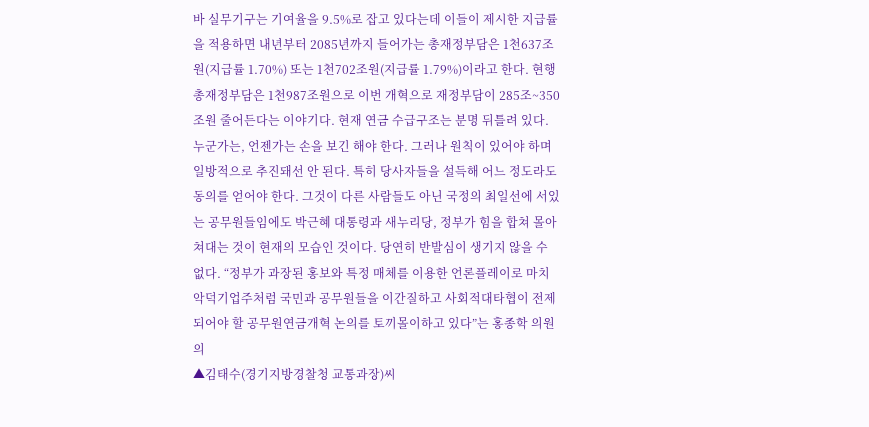바 실무기구는 기여율을 9.5%로 잡고 있다는데 이들이 제시한 지급률을 적용하면 내년부터 2085년까지 들어가는 총재정부담은 1천637조원(지급률 1.70%) 또는 1천702조원(지급률 1.79%)이라고 한다. 현행 총재정부담은 1천987조원으로 이번 개혁으로 재정부담이 285조~350조원 줄어든다는 이야기다. 현재 연금 수급구조는 분명 뒤틀려 있다. 누군가는, 언젠가는 손을 보긴 해야 한다. 그러나 원칙이 있어야 하며 일방적으로 추진돼선 안 된다. 특히 당사자들을 설득해 어느 정도라도 동의를 얻어야 한다. 그것이 다른 사람들도 아닌 국정의 최일선에 서있는 공무원들임에도 박근혜 대통령과 새누리당, 정부가 힘을 합쳐 몰아쳐대는 것이 현재의 모습인 것이다. 당연히 반발심이 생기지 않을 수 없다. “정부가 과장된 홍보와 특정 매체를 이용한 언론플레이로 마치 악덕기업주처럼 국민과 공무원들을 이간질하고 사회적대타협이 전제되어야 할 공무원연금개혁 논의를 토끼몰이하고 있다”는 홍종학 의원의
▲김태수(경기지방경찰청 교통과장)씨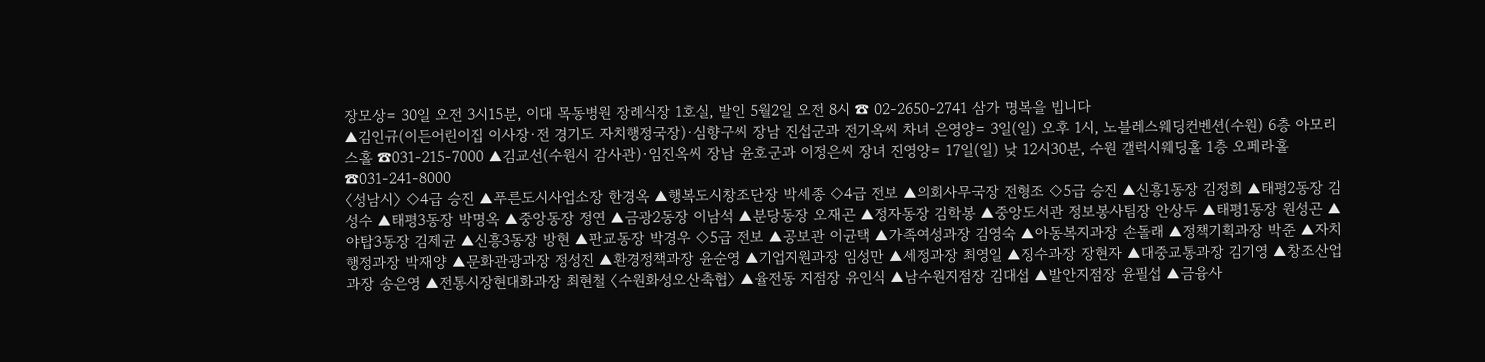장모상= 30일 오전 3시15분, 이대 목동병원 장례식장 1호실, 발인 5월2일 오전 8시 ☎ 02-2650-2741 삼가 명복을 빕니다
▲김인규(이든어린이집 이사장·전 경기도 자치행정국장)·심향구씨 장남 진섭군과 전기옥씨 차녀 은영양= 3일(일) 오후 1시, 노블레스웨딩컨벤션(수원) 6층 아모리스홀 ☎031-215-7000 ▲김교선(수원시 감사관)·임진옥씨 장남 윤호군과 이정은씨 장녀 진영양= 17일(일) 낮 12시30분, 수원 갤럭시웨딩홀 1층 오페라홀 ☎031-241-8000
〈성남시〉 ◇4급 승진 ▲푸른도시사업소장 한경옥 ▲행복도시창조단장 박세종 ◇4급 전보 ▲의회사무국장 전형조 ◇5급 승진 ▲신흥1동장 김정희 ▲태평2동장 김성수 ▲태평3동장 박명옥 ▲중앙동장 정연 ▲금광2동장 이남석 ▲분당동장 오재곤 ▲정자동장 김학봉 ▲중앙도서관 정보봉사팀장 안상두 ▲태평1동장 원성곤 ▲야탑3동장 김제균 ▲신흥3동장 방현 ▲판교동장 박경우 ◇5급 전보 ▲공보관 이균택 ▲가족여성과장 김영숙 ▲아동복지과장 손돌래 ▲정책기획과장 박준 ▲자치행정과장 박재양 ▲문화관광과장 정성진 ▲환경정책과장 윤순영 ▲기업지원과장 임성만 ▲세정과장 최영일 ▲징수과장 장현자 ▲대중교통과장 김기영 ▲창조산업과장 송은영 ▲전통시장현대화과장 최현철 〈수원화성오산축협〉 ▲율전동 지점장 유인식 ▲남수원지점장 김대섭 ▲발안지점장 윤필섭 ▲금융사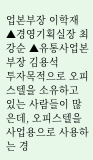업본부장 이학재 ▲경영기획실장 최강순 ▲유통사업본부장 김용석
투자목적으로 오피스텔을 소유하고 있는 사람들이 많은데, 오피스텔을 사업용으로 사용하는 경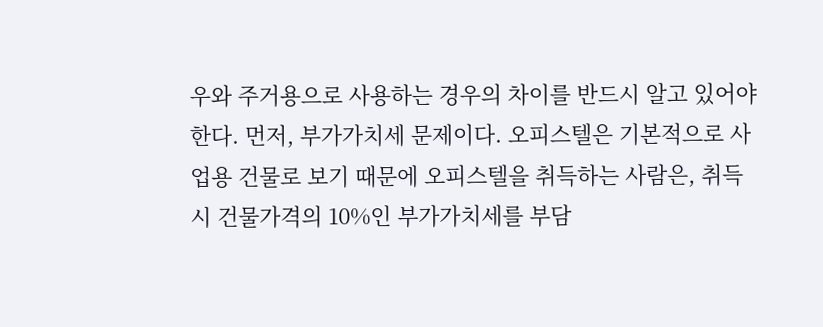우와 주거용으로 사용하는 경우의 차이를 반드시 알고 있어야 한다. 먼저, 부가가치세 문제이다. 오피스텔은 기본적으로 사업용 건물로 보기 때문에 오피스텔을 취득하는 사람은, 취득 시 건물가격의 10%인 부가가치세를 부담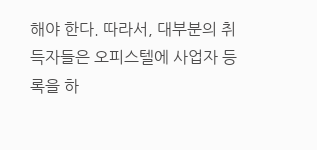해야 한다. 따라서, 대부분의 취득자들은 오피스텔에 사업자 등록을 하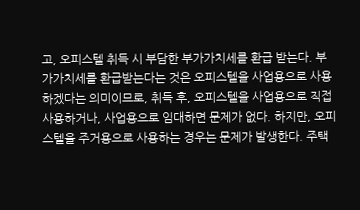고, 오피스텔 취득 시 부담한 부가가치세를 환급 받는다. 부가가치세를 환급받는다는 것은 오피스텔을 사업용으로 사용하겠다는 의미이므로, 취득 후, 오피스텔을 사업용으로 직접 사용하거나, 사업용으로 임대하면 문제가 없다. 하지만, 오피스텔을 주거용으로 사용하는 경우는 문제가 발생한다. 주택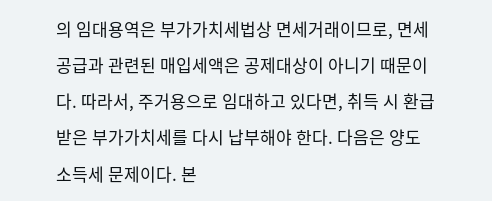의 임대용역은 부가가치세법상 면세거래이므로, 면세공급과 관련된 매입세액은 공제대상이 아니기 때문이다. 따라서, 주거용으로 임대하고 있다면, 취득 시 환급 받은 부가가치세를 다시 납부해야 한다. 다음은 양도소득세 문제이다. 본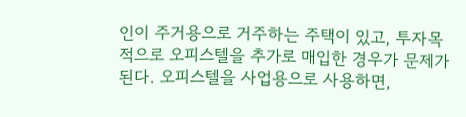인이 주거용으로 거주하는 주택이 있고, 투자목적으로 오피스텔을 추가로 매입한 경우가 문제가 된다. 오피스텔을 사업용으로 사용하면,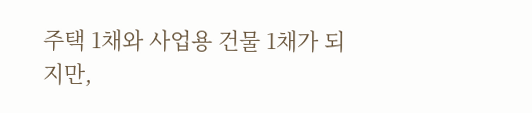주택 1채와 사업용 건물 1채가 되지만,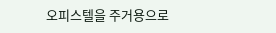오피스텔을 주거용으로